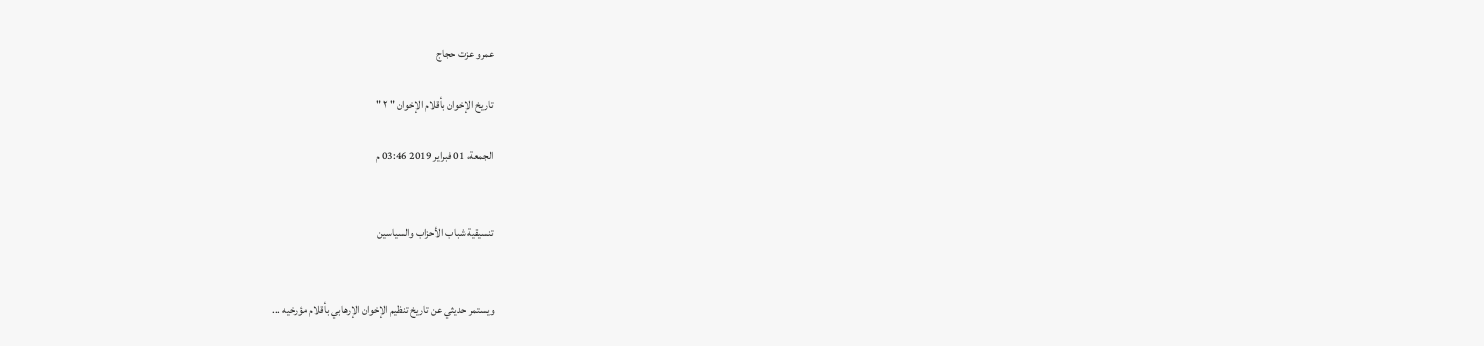عمرو عزت حجاج

تاريخ الإخوان بأقلام الإخوان " ٢ "

الجمعة، 01 فبراير 2019 03:46 م


تنسيقية شباب الأحزاب والسياسين


ويستمر حديثي عن تاريخ تنظيم الإخوان الإرهابي بأقلام مؤرخيه ...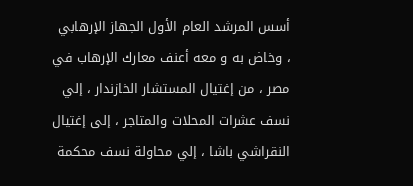أسس المرشد العام الأول الجهاز الإرهابي ، وخاض به و معه أعنف معارك الإرهاب في مصر ، من إغتيال المستشار الخازندار ، إلي نسف عشرات المحلات والمتاجر ، إلى إغتيال النقراشي باشا ، إلي محاولة نسف محكمة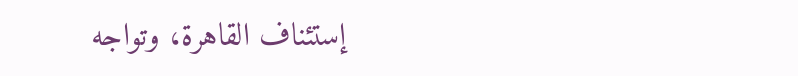إستئناف القاهرة، وتواجه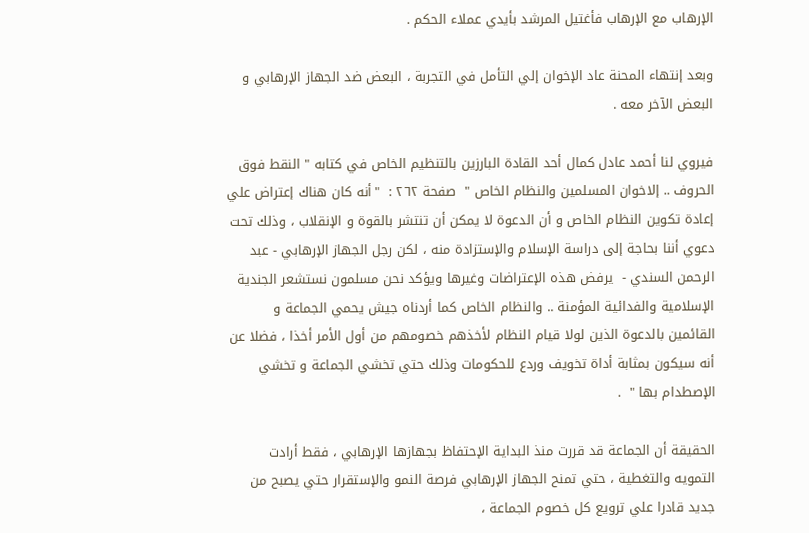الإرهاب مع الإرهاب فأغتيل المرشد بأيدي عملاء الحكم .

وبعد إنتهاء المحنة عاد الإخوان إلي التأمل في التجربة ، البعض ضد الجهاز الإرهابي و البعض الآخر معه .

فيروي لنا أحمد عادل كمال أحد القادة البارزين بالتنظيم الخاص في كتابه " النقط فوق الحروف .. إلاخوان المسلمين والنظام الخاص "  صفحة ٢٦٢ :  "أنه كان هناك إعتراض علي إعادة تكوين النظام الخاص و أن الدعوة لا يمكن أن تنتشر بالقوة و الإنقلاب ، وذلك تحت دعوي أننا بحاجة إلى دراسة الإسلام والإستزادة منه ، لكن رجل الجهاز الإرهابي - عبد الرحمن السندي -  يرفض هذه الإعتراضات وغيرها ويؤكد نحن مسلمون نستشعر الجندية الإسلامية والفدائية المؤمنة .. والنظام الخاص كما أردناه جيش يحمي الجماعة و القائمين بالدعوة الذين لولا قيام النظام لأخذهم خصومهم من أول الأمر أخذا ، فضلا عن أنه سيكون بمثابة أداة تخويف وردع للحكومات وذلك حتي تخشي الجماعة و تخشي الإصطدام بها "  .

الحقيقة أن الجماعة قد قررت منذ البداية الإحتفاظ بجهازها الإرهابي ، فقط أرادت التمويه والتغطية ، حتي تمنح الجهاز الإرهابي فرصة النمو والإستقرار حتي يصبح من جديد قادرا علي ترويع كل خصوم الجماعة ،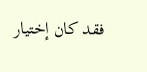فقد كان إختيار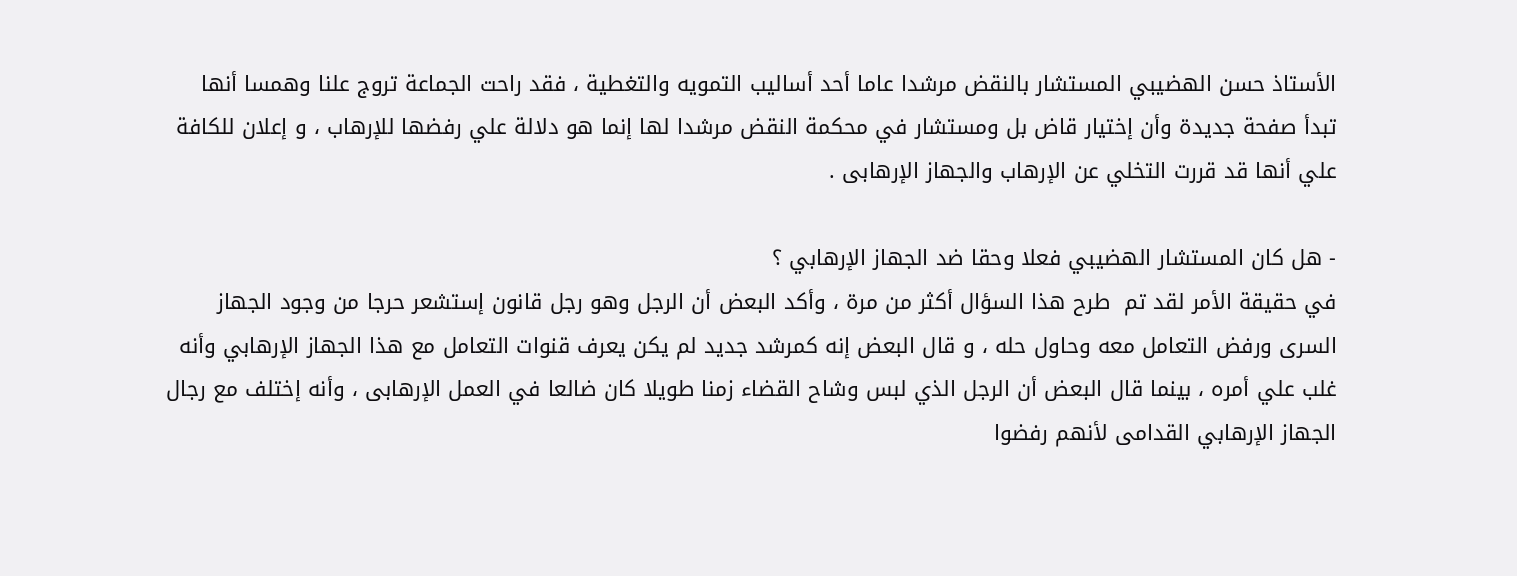الأستاذ حسن الهضيبي المستشار بالنقض مرشدا عاما أحد أساليب التمويه والتغطية ، فقد راحت الجماعة تروج علنا وهمسا أنها تبدأ صفحة جديدة وأن إختيار قاض بل ومستشار في محكمة النقض مرشدا لها إنما هو دلالة علي رفضها للإرهاب ، و إعلان للكافة علي أنها قد قررت التخلي عن الإرهاب والجهاز الإرهابى .

- هل كان المستشار الهضيبي فعلا وحقا ضد الجهاز الإرهابي ؟
في حقيقة الأمر لقد تم  طرح هذا السؤال أكثر من مرة ، وأكد البعض أن الرجل وهو رجل قانون إستشعر حرجا من وجود الجهاز السرى ورفض التعامل معه وحاول حله ، و قال البعض إنه كمرشد جديد لم يكن يعرف قنوات التعامل مع هذا الجهاز الإرهابي وأنه غلب علي أمره ، بينما قال البعض أن الرجل الذي لبس وشاح القضاء زمنا طويلا كان ضالعا في العمل الإرهابى ، وأنه إختلف مع رجال الجهاز الإرهابي القدامى لأنهم رفضوا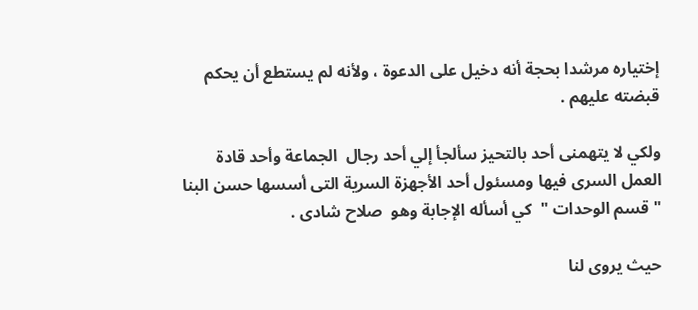إختياره مرشدا بحجة أنه دخيل على الدعوة ، ولأنه لم يستطع أن يحكم قبضته عليهم .

ولكي لا يتهمنى أحد بالتحيز سألجأ إلي أحد رجال  الجماعة وأحد قادة العمل السرى فيها ومسئول أحد الأجهزة السرية التى أسسها حسن البنا " قسم الوحدات "  كي أسأله الإجابة وهو  صلاح شادى .

حيث يروى لنا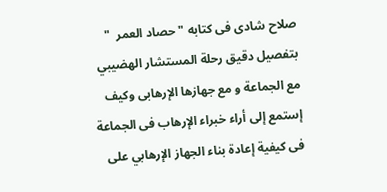صلاح شادى فى كتابه " حصاد العمر  " بتفصيل دقيق رحلة المستشار الهضيبي مع الجماعة و مع جهازها الإرهابى وكيف إستمع إلى أراء خبراء الإرهاب فى الجماعة فى كيفية إعادة بناء الجهاز الإرهابي على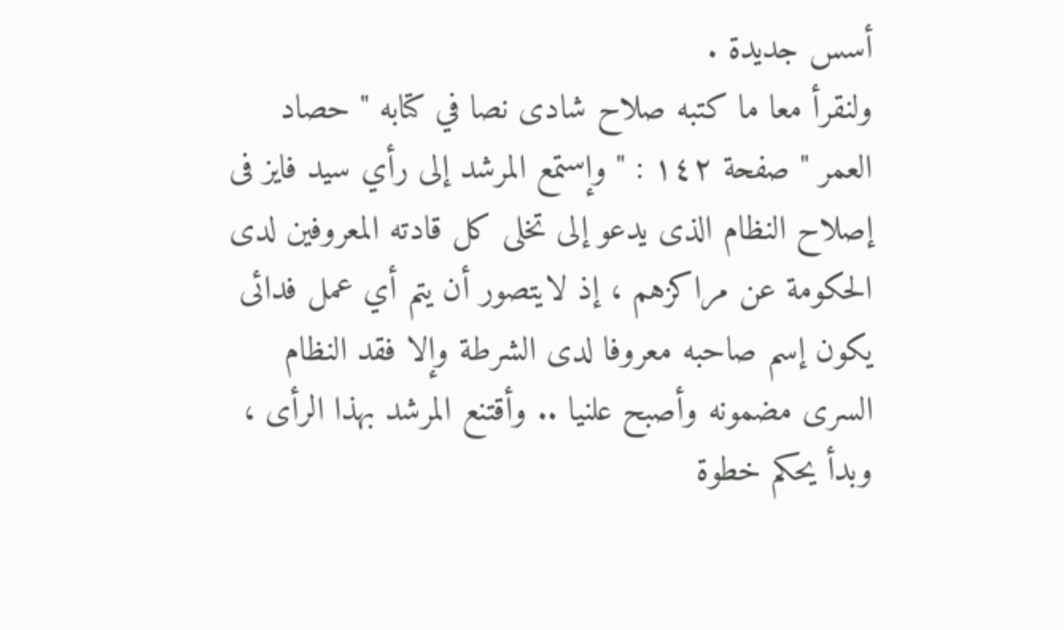أسس جديدة .
ولنقرأ معا ما كتبه صلاح شادى نصا في كتابه " حصاد العمر " صفحة ١٤٢ : " وإستمع المرشد إلى رأي سيد فايز فى إصلاح النظام الذى يدعو إلى تخلى كل قادته المعروفين لدى الحكومة عن مراكزهم ، إذ لايتصور أن يتم أي عمل فدائى يكون إسم صاحبه معروفا لدى الشرطة وإلا فقد النظام السرى مضمونه وأصبح علنيا .. وأقتنع المرشد بهذا الرأى ، وبدأ يحكم خطوة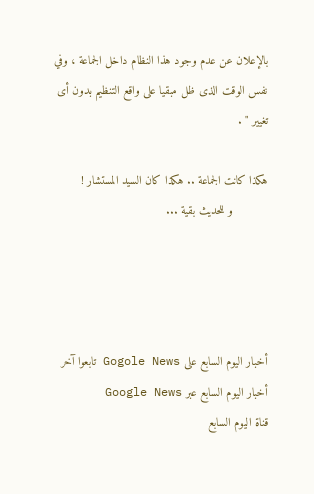بالإعلان عن عدم وجود هذا النظام داخل الجماعة ، وفي نفس الوقت الذى ظل مبقيا على واقع التنظيم بدون أى تغيير " .

هكذا كانت الجماعة .. هكذا كان السيد المستشار !
          و للحديث بقية ...




أخبار اليوم السابع على Gogole News تابعوا آخر أخبار اليوم السابع عبر Google News
قناة اليوم السابع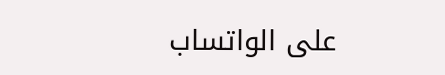على الواتساب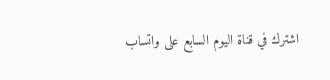اشترك في قناة اليوم السابع على واتساب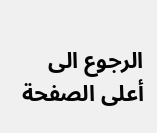الرجوع الى أعلى الصفحة